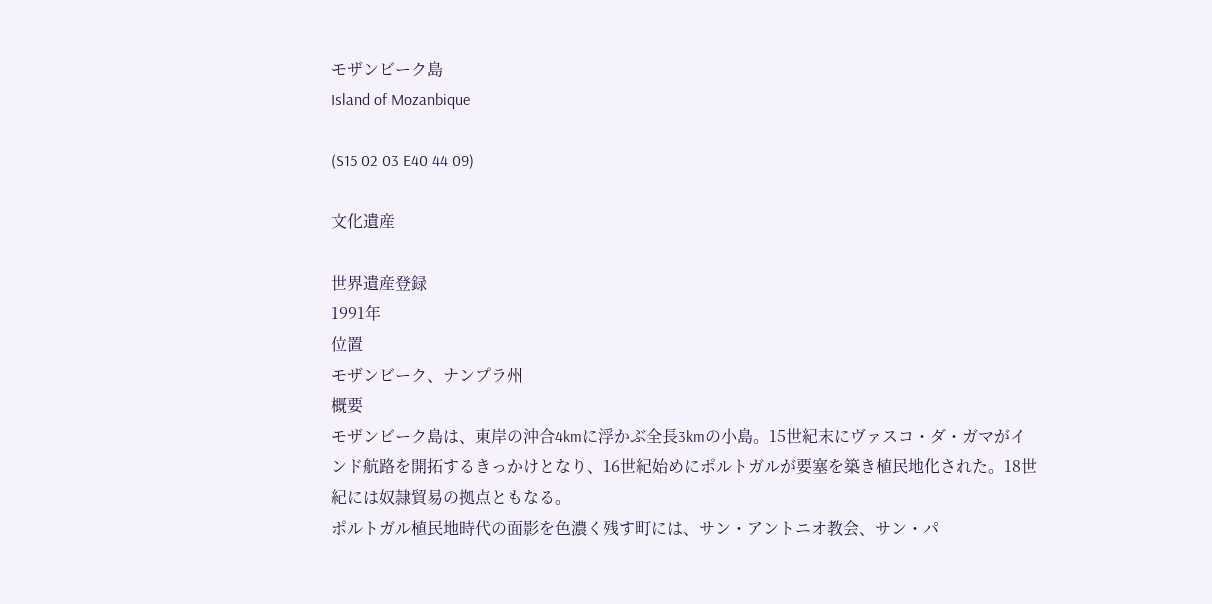モザンビーク島
Island of Mozanbique

(S15 02 03 E40 44 09)

文化遺産

世界遺産登録
1991年
位置
モザンビーク、ナンプラ州
概要
モザンビーク島は、東岸の沖合4kmに浮かぶ全長3kmの小島。15世紀末にヴァスコ・ダ・ガマがインド航路を開拓するきっかけとなり、16世紀始めにポルトガルが要塞を築き植民地化された。18世紀には奴隷貿易の拠点ともなる。
ポルトガル植民地時代の面影を色濃く残す町には、サン・アントニオ教会、サン・パ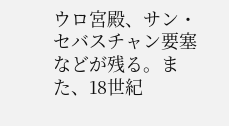ウロ宮殿、サン・セバスチャン要塞などが残る。また、18世紀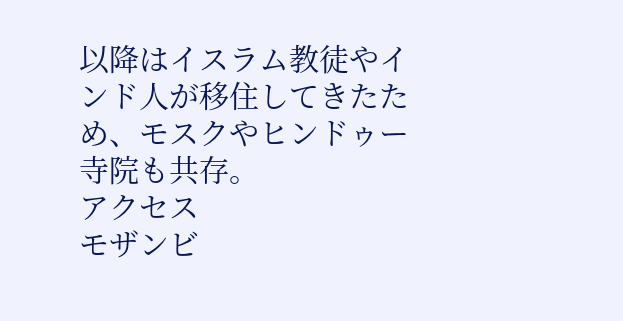以降はイスラム教徒やインド人が移住してきたため、モスクやヒンドゥー寺院も共存。
アクセス
モザンビ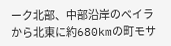ーク北部、中部沿岸のベイラから北東に約680kmの町モサ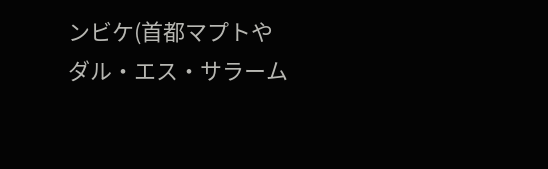ンビケ(首都マプトやダル・エス・サラーム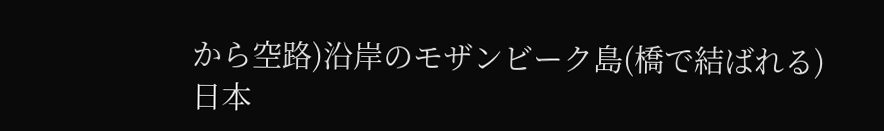から空路)沿岸のモザンビーク島(橋で結ばれる)
日本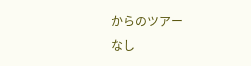からのツアー
なし